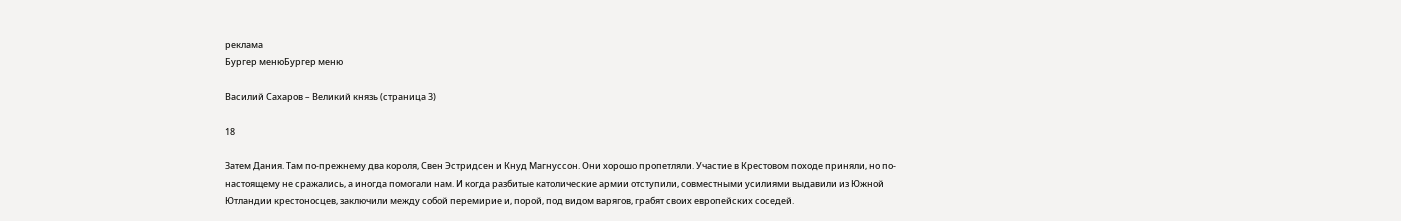реклама
Бургер менюБургер меню

Василий Сахаров – Великий князь (страница 3)

18

Затем Дания. Там по-прежнему два короля, Свен Эстридсен и Кнуд Магнуссон. Они хорошо пропетляли. Участие в Крестовом походе приняли, но по-настоящему не сражались, а иногда помогали нам. И когда разбитые католические армии отступили, совместными усилиями выдавили из Южной Ютландии крестоносцев, заключили между собой перемирие и, порой, под видом варягов, грабят своих европейских соседей.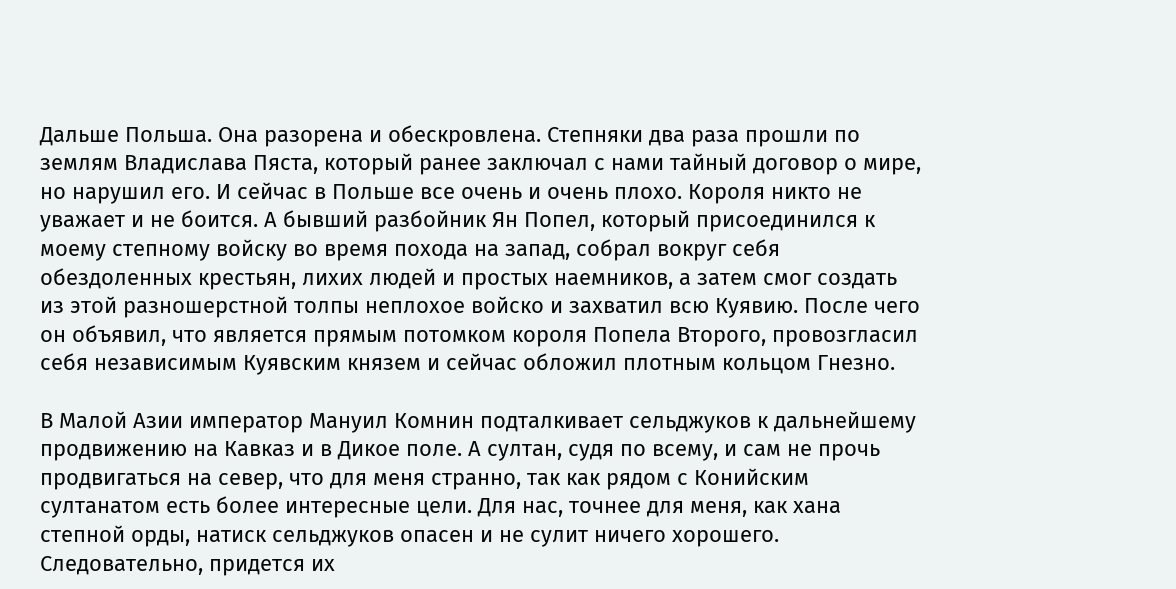Дальше Польша. Она разорена и обескровлена. Степняки два раза прошли по землям Владислава Пяста, который ранее заключал с нами тайный договор о мире, но нарушил его. И сейчас в Польше все очень и очень плохо. Короля никто не уважает и не боится. А бывший разбойник Ян Попел, который присоединился к моему степному войску во время похода на запад, собрал вокруг себя обездоленных крестьян, лихих людей и простых наемников, а затем смог создать из этой разношерстной толпы неплохое войско и захватил всю Куявию. После чего он объявил, что является прямым потомком короля Попела Второго, провозгласил себя независимым Куявским князем и сейчас обложил плотным кольцом Гнезно.

В Малой Азии император Мануил Комнин подталкивает сельджуков к дальнейшему продвижению на Кавказ и в Дикое поле. А султан, судя по всему, и сам не прочь продвигаться на север, что для меня странно, так как рядом с Конийским султанатом есть более интересные цели. Для нас, точнее для меня, как хана степной орды, натиск сельджуков опасен и не сулит ничего хорошего. Следовательно, придется их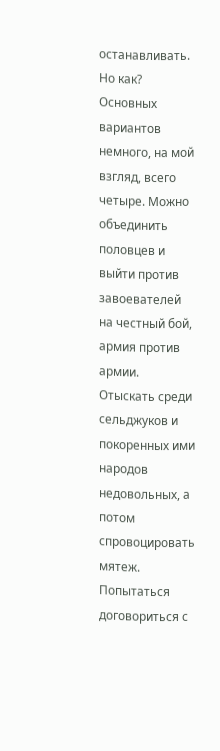останавливать. Но как? Основных вариантов немного, на мой взгляд, всего четыре. Можно объединить половцев и выйти против завоевателей на честный бой, армия против армии. Отыскать среди сельджуков и покоренных ими народов недовольных, а потом спровоцировать мятеж. Попытаться договориться с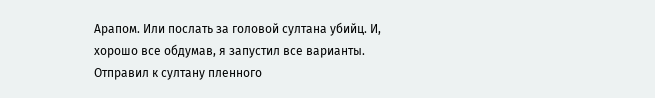Арапом. Или послать за головой султана убийц. И, хорошо все обдумав, я запустил все варианты. Отправил к султану пленного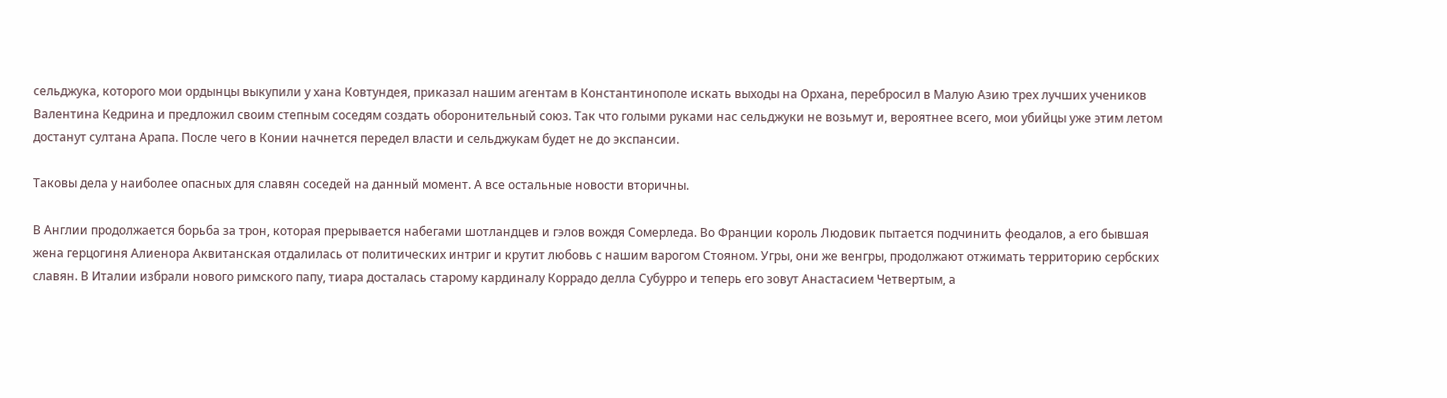сельджука, которого мои ордынцы выкупили у хана Ковтундея, приказал нашим агентам в Константинополе искать выходы на Орхана, перебросил в Малую Азию трех лучших учеников Валентина Кедрина и предложил своим степным соседям создать оборонительный союз. Так что голыми руками нас сельджуки не возьмут и, вероятнее всего, мои убийцы уже этим летом достанут султана Арапа. После чего в Конии начнется передел власти и сельджукам будет не до экспансии.

Таковы дела у наиболее опасных для славян соседей на данный момент. А все остальные новости вторичны.

В Англии продолжается борьба за трон, которая прерывается набегами шотландцев и гэлов вождя Сомерледа. Во Франции король Людовик пытается подчинить феодалов, а его бывшая жена герцогиня Алиенора Аквитанская отдалилась от политических интриг и крутит любовь с нашим варогом Стояном. Угры, они же венгры, продолжают отжимать территорию сербских славян. В Италии избрали нового римского папу, тиара досталась старому кардиналу Коррадо делла Субурро и теперь его зовут Анастасием Четвертым, а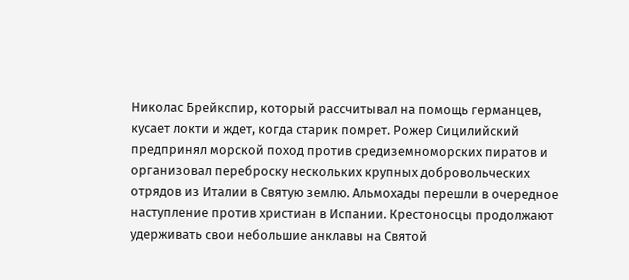Николас Брейкспир, который рассчитывал на помощь германцев, кусает локти и ждет, когда старик помрет. Рожер Сицилийский предпринял морской поход против средиземноморских пиратов и организовал переброску нескольких крупных добровольческих отрядов из Италии в Святую землю. Альмохады перешли в очередное наступление против христиан в Испании. Крестоносцы продолжают удерживать свои небольшие анклавы на Святой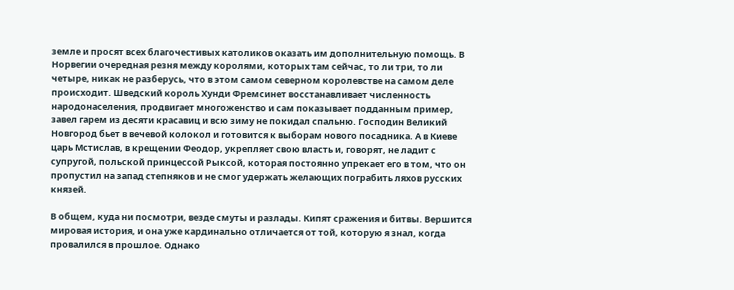земле и просят всех благочестивых католиков оказать им дополнительную помощь. В Норвегии очередная резня между королями, которых там сейчас, то ли три, то ли четыре, никак не разберусь, что в этом самом северном королевстве на самом деле происходит. Шведский король Хунди Фремсинет восстанавливает численность народонаселения, продвигает многоженство и сам показывает подданным пример, завел гарем из десяти красавиц и всю зиму не покидал спальню. Господин Великий Новгород бьет в вечевой колокол и готовится к выборам нового посадника. А в Киеве царь Мстислав, в крещении Феодор, укрепляет свою власть и, говорят, не ладит с супругой, польской принцессой Рыксой, которая постоянно упрекает его в том, что он пропустил на запад степняков и не смог удержать желающих пограбить ляхов русских князей.

В общем, куда ни посмотри, везде смуты и разлады. Кипят сражения и битвы. Вершится мировая история, и она уже кардинально отличается от той, которую я знал, когда провалился в прошлое. Однако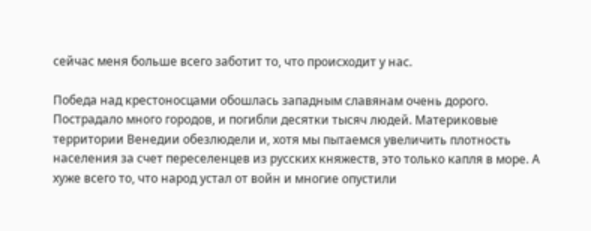сейчас меня больше всего заботит то, что происходит у нас.

Победа над крестоносцами обошлась западным славянам очень дорого. Пострадало много городов, и погибли десятки тысяч людей. Материковые территории Венедии обезлюдели и, хотя мы пытаемся увеличить плотность населения за счет переселенцев из русских княжеств, это только капля в море. А хуже всего то, что народ устал от войн и многие опустили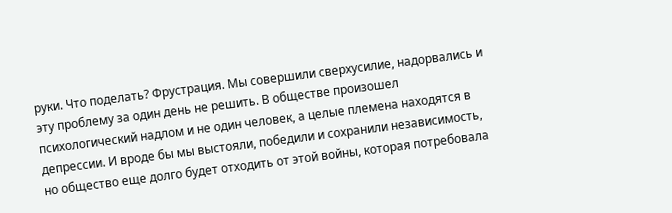руки. Что поделать? Фрустрация. Мы совершили сверхусилие, надорвались и эту проблему за один день не решить. В обществе произошел психологический надлом и не один человек, а целые племена находятся в депрессии. И вроде бы мы выстояли, победили и сохранили независимость, но общество еще долго будет отходить от этой войны, которая потребовала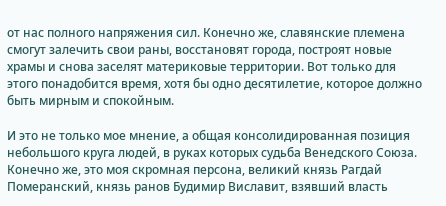от нас полного напряжения сил. Конечно же, славянские племена смогут залечить свои раны, восстановят города, построят новые храмы и снова заселят материковые территории. Вот только для этого понадобится время, хотя бы одно десятилетие, которое должно быть мирным и спокойным.

И это не только мое мнение, а общая консолидированная позиция небольшого круга людей, в руках которых судьба Венедского Союза. Конечно же, это моя скромная персона, великий князь Рагдай Померанский, князь ранов Будимир Виславит, взявший власть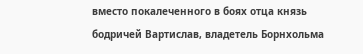вместо покалеченного в боях отца князь бодричей Вартислав, владетель Борнхольма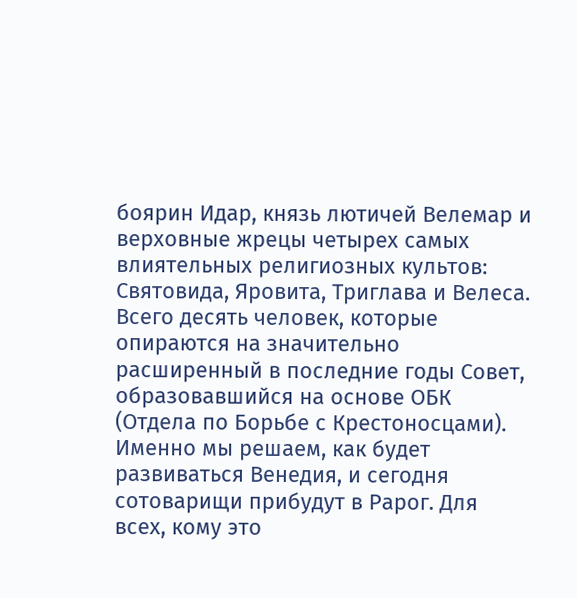боярин Идар, князь лютичей Велемар и верховные жрецы четырех самых влиятельных религиозных культов: Святовида, Яровита, Триглава и Велеса. Всего десять человек, которые опираются на значительно расширенный в последние годы Совет, образовавшийся на основе ОБК (Отдела по Борьбе с Крестоносцами). Именно мы решаем, как будет развиваться Венедия, и сегодня сотоварищи прибудут в Рарог. Для всех, кому это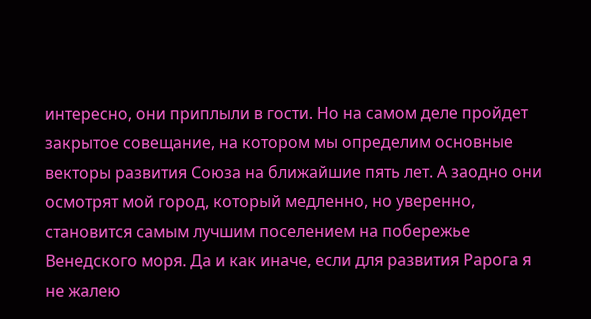интересно, они приплыли в гости. Но на самом деле пройдет закрытое совещание, на котором мы определим основные векторы развития Союза на ближайшие пять лет. А заодно они осмотрят мой город, который медленно, но уверенно, становится самым лучшим поселением на побережье Венедского моря. Да и как иначе, если для развития Рарога я не жалею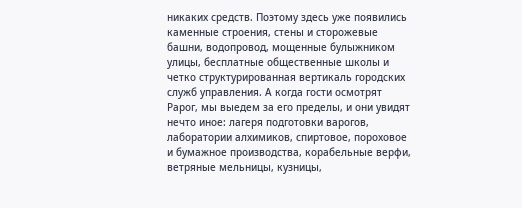никаких средств. Поэтому здесь уже появились каменные строения, стены и сторожевые башни, водопровод, мощенные булыжником улицы, бесплатные общественные школы и четко структурированная вертикаль городских служб управления. А когда гости осмотрят Рарог, мы выедем за его пределы, и они увидят нечто иное: лагеря подготовки варогов, лаборатории алхимиков, спиртовое, пороховое и бумажное производства, корабельные верфи, ветряные мельницы, кузницы,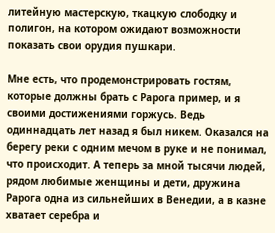литейную мастерскую, ткацкую слободку и полигон, на котором ожидают возможности показать свои орудия пушкари.

Мне есть, что продемонстрировать гостям, которые должны брать с Рарога пример, и я своими достижениями горжусь. Ведь одиннадцать лет назад я был никем. Оказался на берегу реки с одним мечом в руке и не понимал, что происходит. А теперь за мной тысячи людей, рядом любимые женщины и дети, дружина Рарога одна из сильнейших в Венедии, а в казне хватает серебра и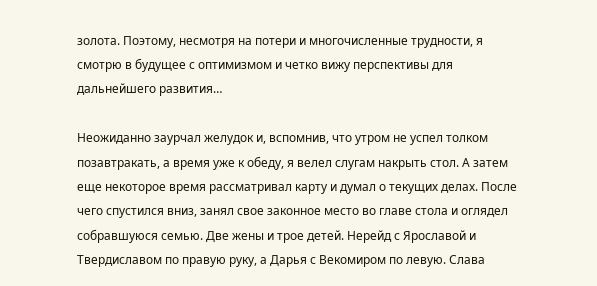золота. Поэтому, несмотря на потери и многочисленные трудности, я смотрю в будущее с оптимизмом и четко вижу перспективы для дальнейшего развития…

Неожиданно заурчал желудок и, вспомнив, что утром не успел толком позавтракать, а время уже к обеду, я велел слугам накрыть стол. А затем еще некоторое время рассматривал карту и думал о текущих делах. После чего спустился вниз, занял свое законное место во главе стола и оглядел собравшуюся семью. Две жены и трое детей. Нерейд с Ярославой и Твердиславом по правую руку, а Дарья с Векомиром по левую. Слава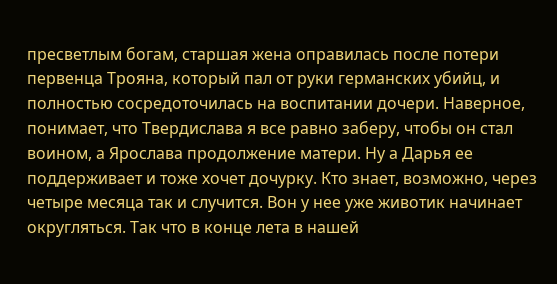пресветлым богам, старшая жена оправилась после потери первенца Трояна, который пал от руки германских убийц, и полностью сосредоточилась на воспитании дочери. Наверное, понимает, что Твердислава я все равно заберу, чтобы он стал воином, а Ярослава продолжение матери. Ну а Дарья ее поддерживает и тоже хочет дочурку. Кто знает, возможно, через четыре месяца так и случится. Вон у нее уже животик начинает округляться. Так что в конце лета в нашей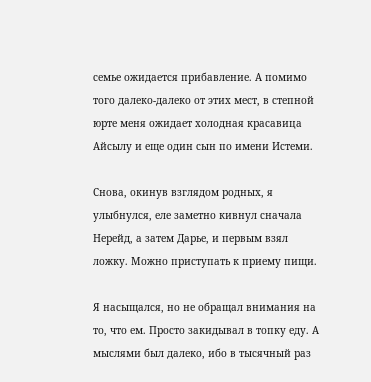семье ожидается прибавление. А помимо того далеко-далеко от этих мест, в степной юрте меня ожидает холодная красавица Айсылу и еще один сын по имени Истеми.

Снова, окинув взглядом родных, я улыбнулся, еле заметно кивнул сначала Нерейд, а затем Дарье, и первым взял ложку. Можно приступать к приему пищи.

Я насыщался, но не обращал внимания на то, что ем. Просто закидывал в топку еду. А мыслями был далеко, ибо в тысячный раз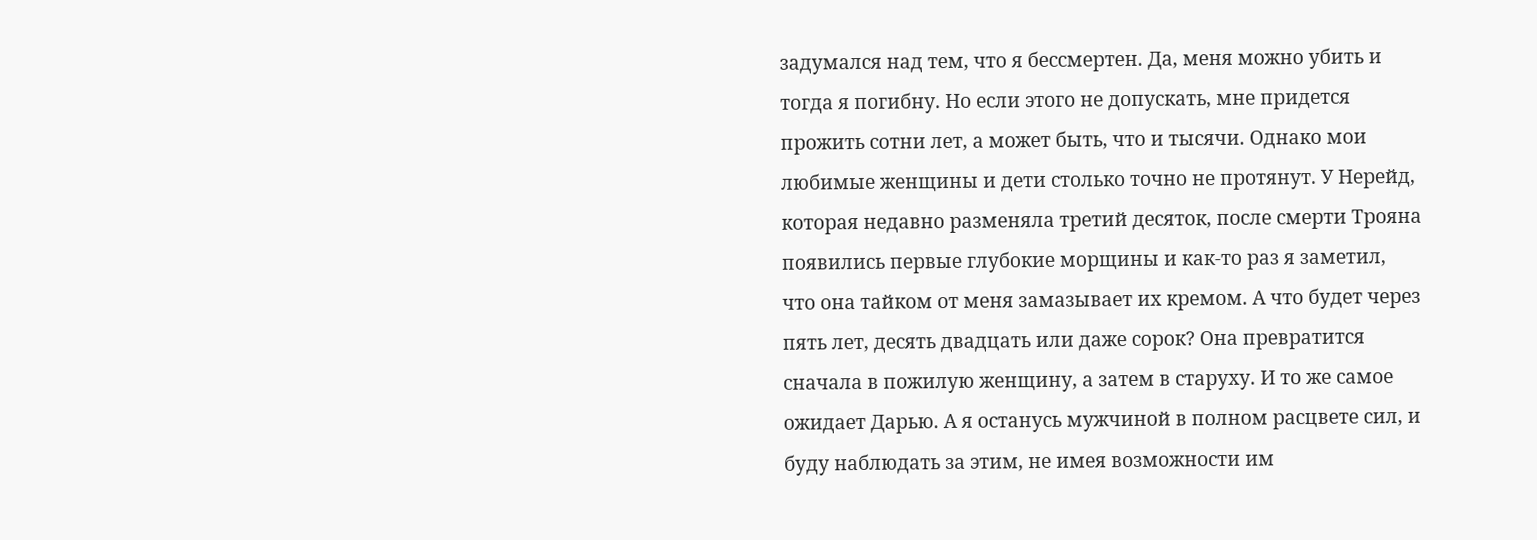задумался над тем, что я бессмертен. Да, меня можно убить и тогда я погибну. Но если этого не допускать, мне придется прожить сотни лет, а может быть, что и тысячи. Однако мои любимые женщины и дети столько точно не протянут. У Нерейд, которая недавно разменяла третий десяток, после смерти Трояна появились первые глубокие морщины и как-то раз я заметил, что она тайком от меня замазывает их кремом. А что будет через пять лет, десять двадцать или даже сорок? Она превратится сначала в пожилую женщину, а затем в старуху. И то же самое ожидает Дарью. А я останусь мужчиной в полном расцвете сил, и буду наблюдать за этим, не имея возможности им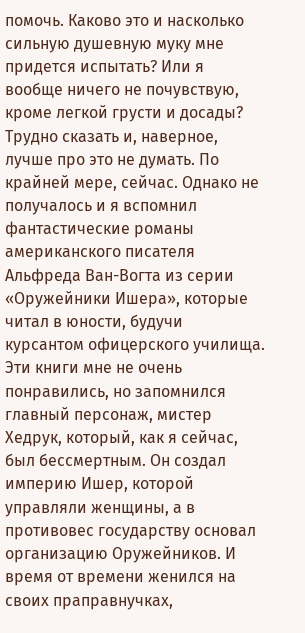помочь. Каково это и насколько сильную душевную муку мне придется испытать? Или я вообще ничего не почувствую, кроме легкой грусти и досады? Трудно сказать и, наверное, лучше про это не думать. По крайней мере, сейчас. Однако не получалось и я вспомнил фантастические романы американского писателя Альфреда Ван-Вогта из серии «Оружейники Ишера», которые читал в юности, будучи курсантом офицерского училища. Эти книги мне не очень понравились, но запомнился главный персонаж, мистер Хедрук, который, как я сейчас, был бессмертным. Он создал империю Ишер, которой управляли женщины, а в противовес государству основал организацию Оружейников. И время от времени женился на своих праправнучках,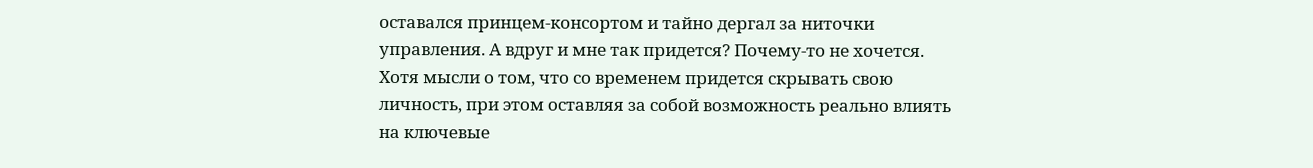оставался принцем-консортом и тайно дергал за ниточки управления. А вдруг и мне так придется? Почему-то не хочется. Хотя мысли о том, что со временем придется скрывать свою личность, при этом оставляя за собой возможность реально влиять на ключевые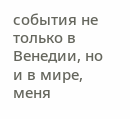события не только в Венедии, но и в мире, меня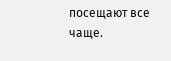посещают все чаще.